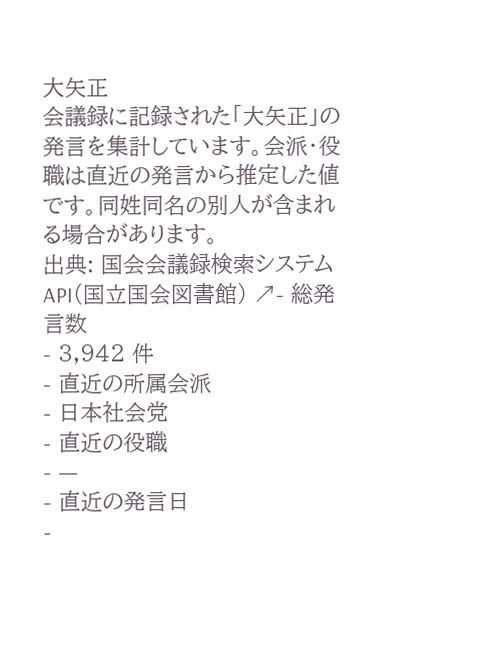大矢正
会議録に記録された「大矢正」の発言を集計しています。会派・役職は直近の発言から推定した値です。同姓同名の別人が含まれる場合があります。
出典: 国会会議録検索システム API(国立国会図書館) ↗- 総発言数
- 3,942 件
- 直近の所属会派
- 日本社会党
- 直近の役職
- —
- 直近の発言日
-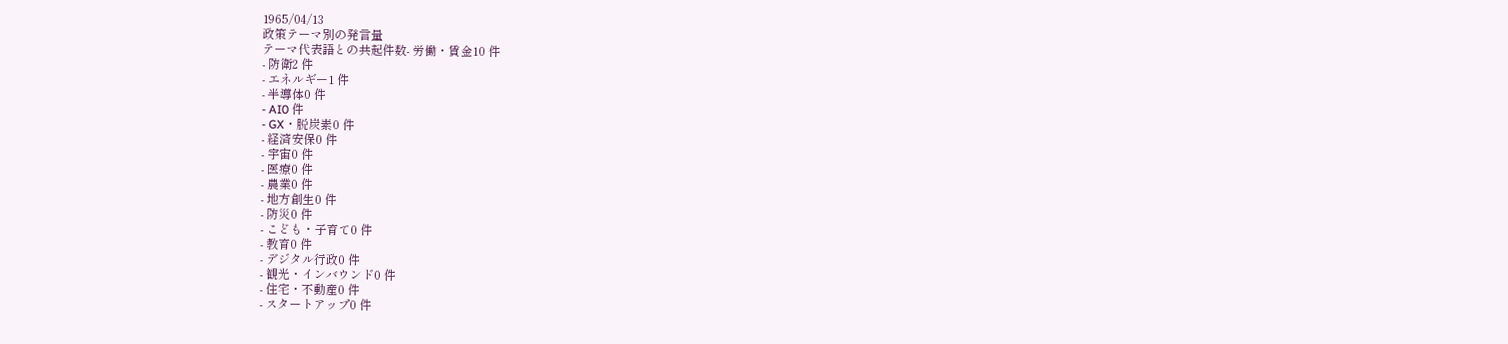1965/04/13
政策テーマ別の発言量
テーマ代表語との共起件数- 労働・賃金10 件
- 防衛2 件
- エネルギー1 件
- 半導体0 件
- AI0 件
- GX・脱炭素0 件
- 経済安保0 件
- 宇宙0 件
- 医療0 件
- 農業0 件
- 地方創生0 件
- 防災0 件
- こども・子育て0 件
- 教育0 件
- デジタル行政0 件
- 観光・インバウンド0 件
- 住宅・不動産0 件
- スタートアップ0 件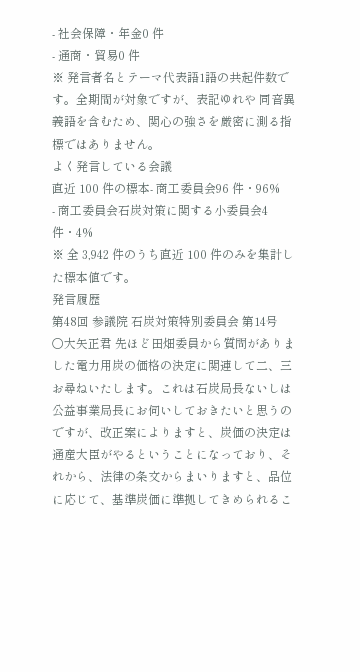- 社会保障・年金0 件
- 通商・貿易0 件
※ 発言者名とテーマ代表語1語の共起件数です。全期間が対象ですが、表記ゆれや 同音異義語を含むため、関心の強さを厳密に測る指標ではありません。
よく発言している会議
直近 100 件の標本- 商工委員会96 件・96%
- 商工委員会石炭対策に関する小委員会4 件・4%
※ 全 3,942 件のうち直近 100 件のみを集計した標本値です。
発言履歴
第48回 参議院 石炭対策特別委員会 第14号
○大矢正君 先ほど田畑委員から質問がありました電力用炭の価格の決定に関連して二、三お尋ねいたします。これは石炭局長ないしは公益事業局長にお伺いしておきたいと思うのですが、改正案によりますと、炭価の決定は通産大臣がやるということになっており、それから、法律の条文からまいりますと、品位に応じて、基準炭価に準拠してきめられるこ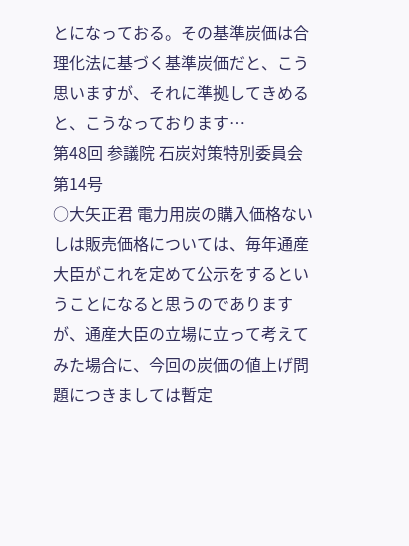とになっておる。その基準炭価は合理化法に基づく基準炭価だと、こう思いますが、それに準拠してきめると、こうなっております…
第48回 参議院 石炭対策特別委員会 第14号
○大矢正君 電力用炭の購入価格ないしは販売価格については、毎年通産大臣がこれを定めて公示をするということになると思うのでありますが、通産大臣の立場に立って考えてみた場合に、今回の炭価の値上げ問題につきましては暫定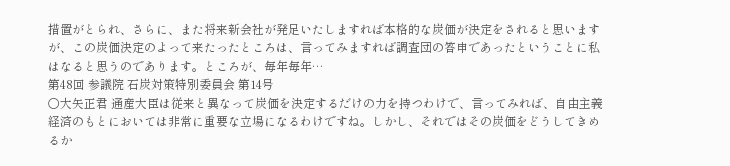措置がとられ、さらに、また将来新会社が発足いたしますれば本格的な炭価が決定をされると思いますが、この炭価決定のよって来たったところは、言ってみますれば調査団の答申であったということに私はなると思うのであります。ところが、毎年毎年…
第48回 参議院 石炭対策特別委員会 第14号
○大矢正君 通産大臣は従来と異なって炭価を決定するだけの力を持つわけで、言ってみれば、自由主義経済のもとにおいては非常に重要な立場になるわけですね。しかし、それではその炭価をどうしてきめるか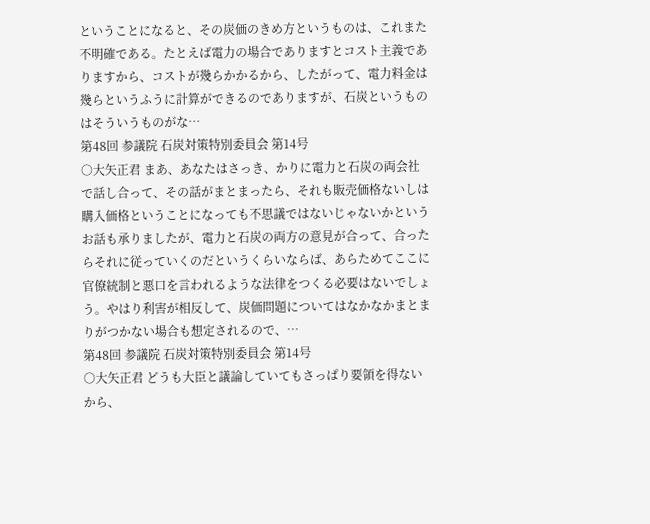ということになると、その炭価のきめ方というものは、これまた不明確である。たとえば電力の場合でありますとコスト主義でありますから、コストが幾らかかるから、したがって、電力料金は幾らというふうに計算ができるのでありますが、石炭というものはそういうものがな…
第48回 参議院 石炭対策特別委員会 第14号
○大矢正君 まあ、あなたはさっき、かりに電力と石炭の両会社で話し合って、その話がまとまったら、それも販売価格ないしは購入価格ということになっても不思議ではないじゃないかというお話も承りましたが、電力と石炭の両方の意見が合って、合ったらそれに従っていくのだというくらいならば、あらためてここに官僚統制と悪口を言われるような法律をつくる必要はないでしょう。やはり利害が相反して、炭価問題についてはなかなかまとまりがつかない場合も想定されるので、…
第48回 参議院 石炭対策特別委員会 第14号
○大矢正君 どうも大臣と議論していてもさっぱり要領を得ないから、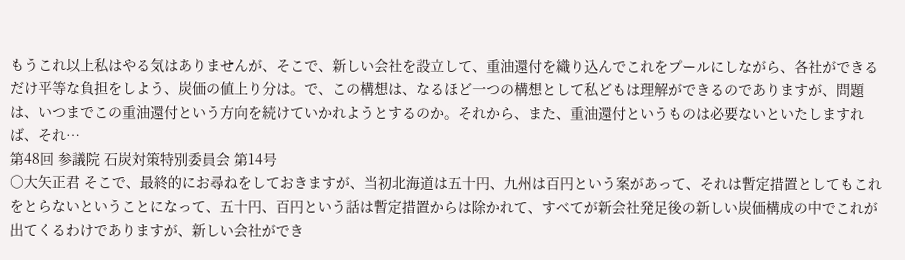もうこれ以上私はやる気はありませんが、そこで、新しい会社を設立して、重油還付を織り込んでこれをプールにしながら、各社ができるだけ平等な負担をしよう、炭価の値上り分は。で、この構想は、なるほど一つの構想として私どもは理解ができるのでありますが、問題は、いつまでこの重油還付という方向を続けていかれようとするのか。それから、また、重油還付というものは必要ないといたしますれば、それ…
第48回 参議院 石炭対策特別委員会 第14号
○大矢正君 そこで、最終的にお尋ねをしておきますが、当初北海道は五十円、九州は百円という案があって、それは暫定措置としてもこれをとらないということになって、五十円、百円という話は暫定措置からは除かれて、すべてが新会社発足後の新しい炭価構成の中でこれが出てくるわけでありますが、新しい会社ができ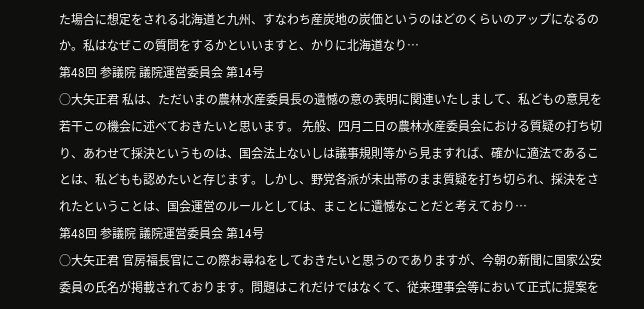た場合に想定をされる北海道と九州、すなわち産炭地の炭価というのはどのくらいのアップになるのか。私はなぜこの質問をするかといいますと、かりに北海道なり…
第48回 参議院 議院運営委員会 第14号
○大矢正君 私は、ただいまの農林水産委員長の遺憾の意の表明に関連いたしまして、私どもの意見を若干この機会に述べておきたいと思います。 先般、四月二日の農林水産委員会における質疑の打ち切り、あわせて採決というものは、国会法上ないしは議事規則等から見ますれば、確かに適法であることは、私どもも認めたいと存じます。しかし、野党各派が未出帯のまま質疑を打ち切られ、採決をされたということは、国会運営のルールとしては、まことに遺憾なことだと考えており…
第48回 参議院 議院運営委員会 第14号
○大矢正君 官房福長官にこの際お尋ねをしておきたいと思うのでありますが、今朝の新聞に国家公安委員の氏名が掲載されております。問題はこれだけではなくて、従来理事会等において正式に提案を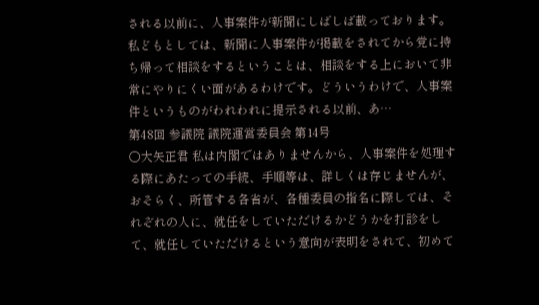される以前に、人事案件が新聞にしばしば載っております。私どもとしては、新聞に人事案件が掲載をされてから党に持ち帰って相談をするということは、相談をする上において非常にやりにくい面があるわけです。どういうわけで、人事案件というものがわれわれに提示される以前、あ…
第48回 参議院 議院運営委員会 第14号
○大矢正君 私は内閣ではありませんから、人事案件を処理する際にあたっての手続、手順等は、詳しくは存じませんが、おそらく、所管する各省が、各種委員の指名に際しては、それぞれの人に、就任をしていただけるかどうかを打診をして、就任していただけるという意向が表明をされて、初めて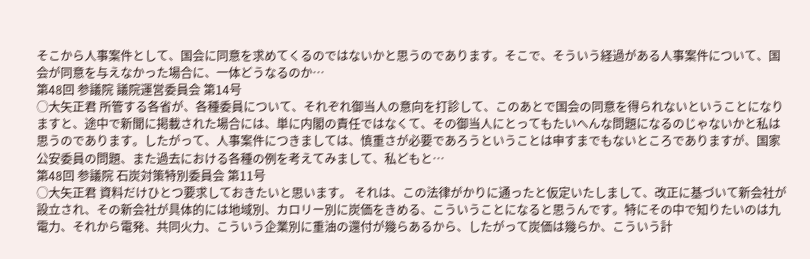そこから人事案件として、国会に同意を求めてくるのではないかと思うのであります。そこで、そういう経過がある人事案件について、国会が同意を与えなかった場合に、一体どうなるのか…
第48回 参議院 議院運営委員会 第14号
○大矢正君 所管する各省が、各種委員について、それぞれ御当人の意向を打診して、このあとで国会の同意を得られないということになりますと、途中で新聞に掲載された場合には、単に内閣の責任ではなくて、その御当人にとってもたいへんな問題になるのじゃないかと私は思うのであります。したがって、人事案件につきましては、慎重さが必要であろうということは申すまでもないところでありますが、国家公安委員の問題、また過去における各種の例を考えてみまして、私どもと…
第48回 参議院 石炭対策特別委員会 第11号
○大矢正君 資料だけひとつ要求しておきたいと思います。 それは、この法律がかりに通ったと仮定いたしまして、改正に基づいて新会社が設立され、その新会社が具体的には地域別、カロリー別に炭価をきめる、こういうことになると思うんです。特にその中で知りたいのは九電力、それから電発、共同火力、こういう企業別に重油の還付が幾らあるから、したがって炭価は幾らか、こういう計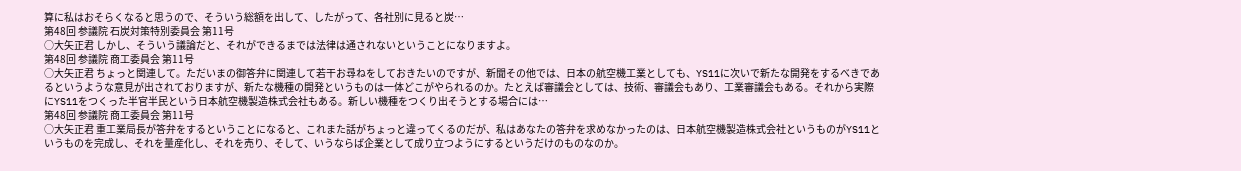算に私はおそらくなると思うので、そういう総額を出して、したがって、各社別に見ると炭…
第48回 参議院 石炭対策特別委員会 第11号
○大矢正君 しかし、そういう議論だと、それができるまでは法律は通されないということになりますよ。
第48回 参議院 商工委員会 第11号
○大矢正君 ちょっと関連して。ただいまの御答弁に関連して若干お尋ねをしておきたいのですが、新聞その他では、日本の航空機工業としても、YS11に次いで新たな開発をするべきであるというような意見が出されておりますが、新たな機種の開発というものは一体どこがやられるのか。たとえば審議会としては、技術、審議会もあり、工業審議会もある。それから実際にYS11をつくった半官半民という日本航空機製造株式会社もある。新しい機種をつくり出そうとする場合には…
第48回 参議院 商工委員会 第11号
○大矢正君 重工業局長が答弁をするということになると、これまた話がちょっと違ってくるのだが、私はあなたの答弁を求めなかったのは、日本航空機製造株式会社というものがYS11というものを完成し、それを量産化し、それを売り、そして、いうならば企業として成り立つようにするというだけのものなのか。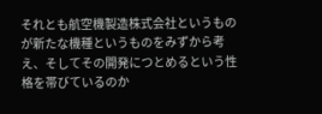それとも航空機製造株式会社というものが新たな機種というものをみずから考え、そしてその開発につとめるという性格を帯びているのか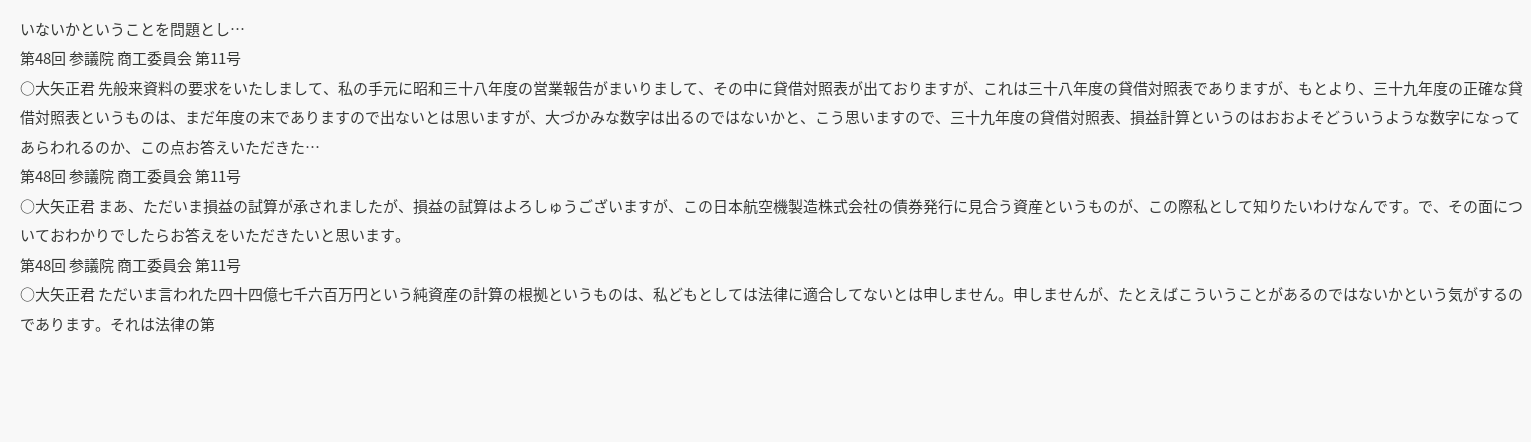いないかということを問題とし…
第48回 参議院 商工委員会 第11号
○大矢正君 先般来資料の要求をいたしまして、私の手元に昭和三十八年度の営業報告がまいりまして、その中に貸借対照表が出ておりますが、これは三十八年度の貸借対照表でありますが、もとより、三十九年度の正確な貸借対照表というものは、まだ年度の末でありますので出ないとは思いますが、大づかみな数字は出るのではないかと、こう思いますので、三十九年度の貸借対照表、損益計算というのはおおよそどういうような数字になってあらわれるのか、この点お答えいただきた…
第48回 参議院 商工委員会 第11号
○大矢正君 まあ、ただいま損益の試算が承されましたが、損益の試算はよろしゅうございますが、この日本航空機製造株式会社の債券発行に見合う資産というものが、この際私として知りたいわけなんです。で、その面についておわかりでしたらお答えをいただきたいと思います。
第48回 参議院 商工委員会 第11号
○大矢正君 ただいま言われた四十四億七千六百万円という純資産の計算の根拠というものは、私どもとしては法律に適合してないとは申しません。申しませんが、たとえばこういうことがあるのではないかという気がするのであります。それは法律の第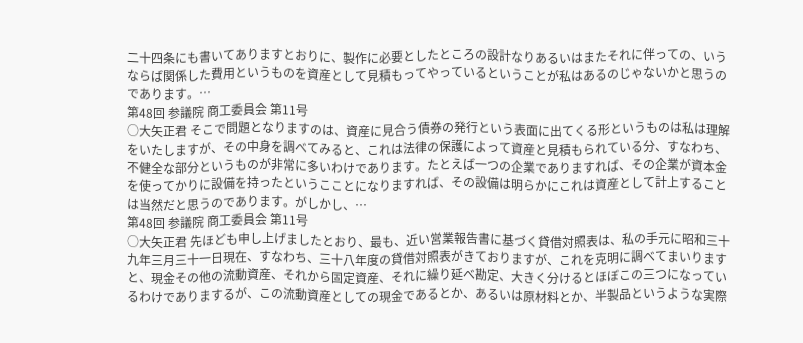二十四条にも書いてありますとおりに、製作に必要としたところの設計なりあるいはまたそれに伴っての、いうならば関係した費用というものを資産として見積もってやっているということが私はあるのじゃないかと思うのであります。…
第48回 参議院 商工委員会 第11号
○大矢正君 そこで問題となりますのは、資産に見合う債券の発行という表面に出てくる形というものは私は理解をいたしますが、その中身を調べてみると、これは法律の保護によって資産と見積もられている分、すなわち、不健全な部分というものが非常に多いわけであります。たとえば一つの企業でありますれば、その企業が資本金を使ってかりに設備を持ったというこことになりますれば、その設備は明らかにこれは資産として計上することは当然だと思うのであります。がしかし、…
第48回 参議院 商工委員会 第11号
○大矢正君 先ほども申し上げましたとおり、最も、近い営業報告書に基づく貸借対照表は、私の手元に昭和三十九年三月三十一日現在、すなわち、三十八年度の貸借対照表がきておりますが、これを克明に調べてまいりますと、現金その他の流動資産、それから固定資産、それに繰り延べ勘定、大きく分けるとほぼこの三つになっているわけでありまするが、この流動資産としての現金であるとか、あるいは原材料とか、半製品というような実際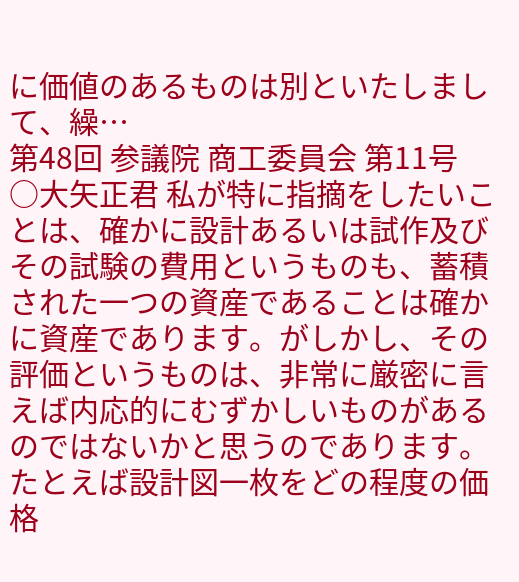に価値のあるものは別といたしまして、繰…
第48回 参議院 商工委員会 第11号
○大矢正君 私が特に指摘をしたいことは、確かに設計あるいは試作及びその試験の費用というものも、蓄積された一つの資産であることは確かに資産であります。がしかし、その評価というものは、非常に厳密に言えば内応的にむずかしいものがあるのではないかと思うのであります。たとえば設計図一枚をどの程度の価格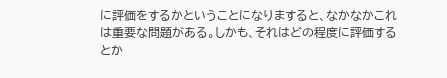に評価をするかということになりますると、なかなかこれは重要な問題がある。しかも、それはどの程度に評価するとか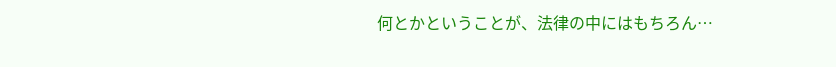何とかということが、法律の中にはもちろん…